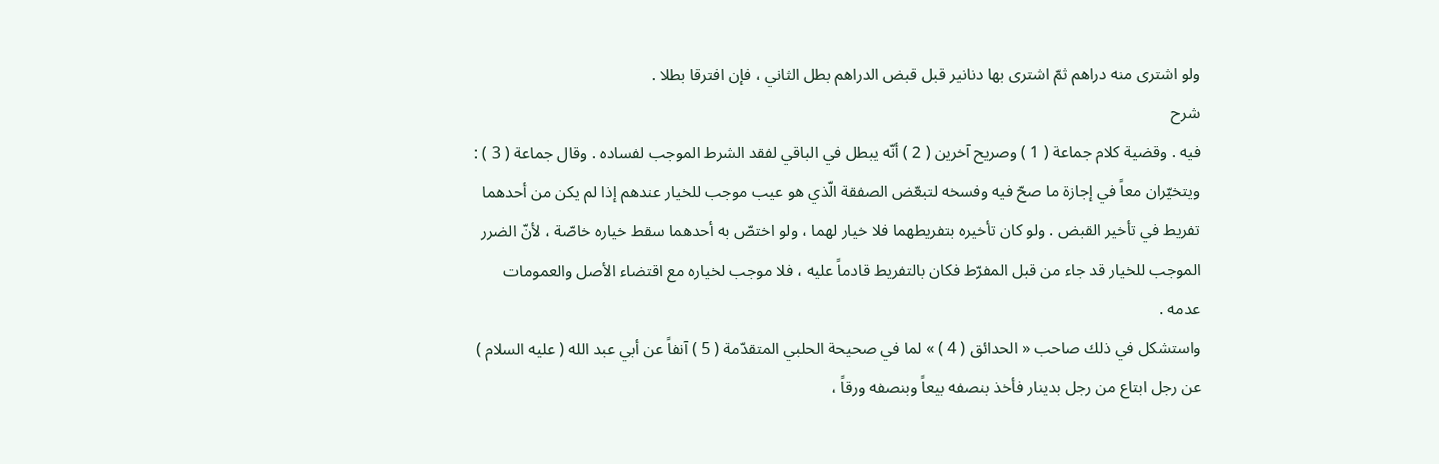ولو اشترى منه دراهم ثمّ اشترى بها دنانير قبل قبض الدراهم بطل الثاني ، فإن افترقا بطلا .
شرح
فيه . وقضية كلام جماعة ( 1 ) وصريح آخرين ( 2 ) أنّه يبطل في الباقي لفقد الشرط الموجب لفساده . وقال جماعة ( 3 ) : ويتخيّران معاً في إجازة ما صحّ فيه وفسخه لتبعّض الصفقة الّذي هو عيب موجب للخيار عندهم إذا لم يكن من أحدهما تفريط في تأخير القبض . ولو كان تأخيره بتفريطهما فلا خيار لهما ، ولو اختصّ به أحدهما سقط خياره خاصّة ، لأنّ الضرر الموجب للخيار قد جاء من قبل المفرّط فكان بالتفريط قادماً عليه ، فلا موجب لخياره مع اقتضاء الأصل والعمومات عدمه .
واستشكل في ذلك صاحب « الحدائق ( 4 ) » لما في صحيحة الحلبي المتقدّمة ( 5 ) آنفاً عن أبي عبد الله ( عليه السلام ) عن رجل ابتاع من رجل بدينار فأخذ بنصفه بيعاً وبنصفه ورقاً ،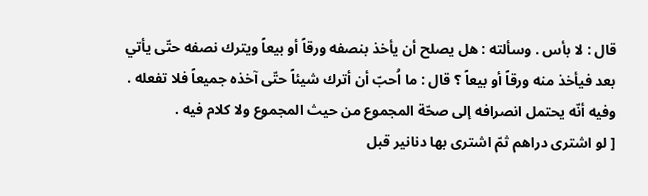قال : لا بأس . وسألته : هل يصلح أن يأخذ بنصفه ورقاً أو بيعاً ويترك نصفه حتّى يأتي بعد فيأخذ منه ورقاً أو بيعاً ؟ قال : ما اُحبّ أن أترك شيئاً حتّى آخذه جميعاً فلا تفعله .
وفيه أنّه يحتمل انصرافه إلى صحّة المجموع من حيث المجموع ولا كلام فيه .
[ لو اشترى دراهم ثمّ اشترى بها دنانير قبل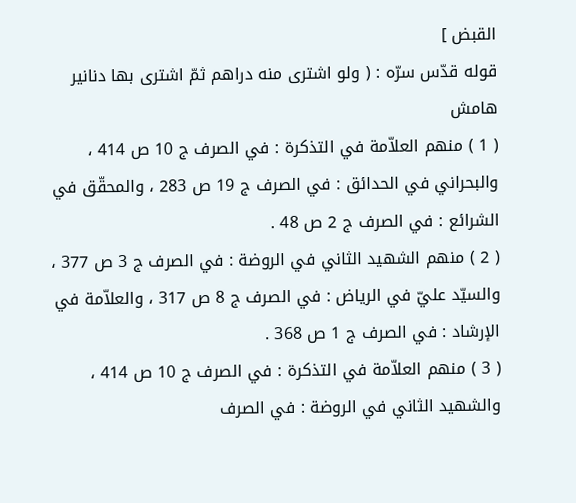القبض ]
قوله قدّس سرّه : ( ولو اشترى منه دراهم ثمّ اشترى بها دنانير
هامش
( 1 ) منهم العلاّمة في التذكرة : في الصرف ج 10 ص 414 ، والبحراني في الحدائق : في الصرف ج 19 ص 283 ، والمحقّق في الشرائع : في الصرف ج 2 ص 48 .
( 2 ) منهم الشهيد الثاني في الروضة : في الصرف ج 3 ص 377 ، والسيّد عليّ في الرياض : في الصرف ج 8 ص 317 ، والعلاّمة في الإرشاد : في الصرف ج 1 ص 368 .
( 3 ) منهم العلاّمة في التذكرة : في الصرف ج 10 ص 414 ، والشهيد الثاني في الروضة : في الصرف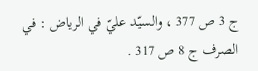ج 3 ص 377 ، والسيّد عليّ في الرياض : في الصرف ج 8 ص 317 .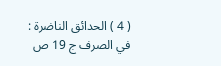( 4 ) الحدائق الناضرة : في الصرف ج 19 ص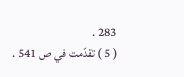283 .
( 5 ) تقدّمت في ص 541 .